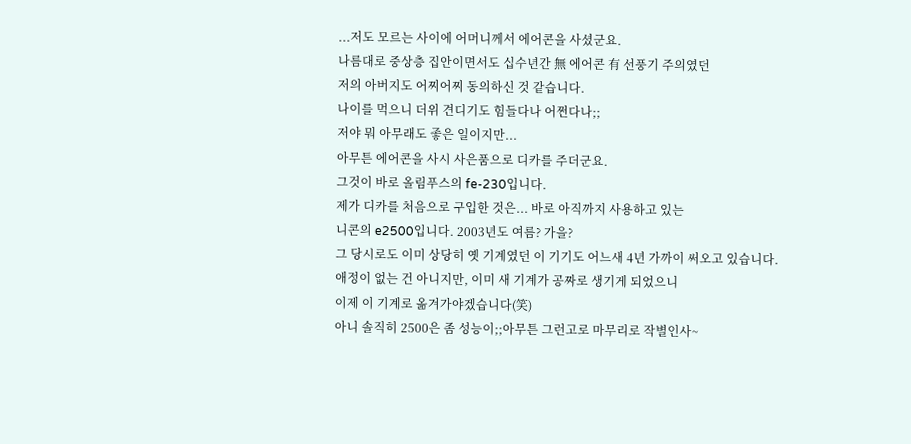...저도 모르는 사이에 어머니께서 에어콘을 사셨군요.
나름대로 중상층 집안이면서도 십수년간 無 에어콘 有 선풍기 주의였던
저의 아버지도 어찌어찌 동의하신 것 같습니다.
나이를 먹으니 더위 견디기도 힘들다나 어쩐다나;;
저야 뭐 아무래도 좋은 일이지만...
아무튼 에어콘을 사시 사은품으로 디카를 주더군요.
그것이 바로 올림푸스의 fe-230입니다.
제가 디카를 처음으로 구입한 것은... 바로 아직까지 사용하고 있는
니콘의 e2500입니다. 2003년도 여름? 가을?
그 당시로도 이미 상당히 옛 기계였던 이 기기도 어느새 4년 가까이 써오고 있습니다.
애정이 없는 건 아니지만, 이미 새 기계가 공짜로 생기게 되었으니
이제 이 기계로 옮겨가야겠습니다(笑)
아니 솔직히 2500은 좀 성능이;;아무튼 그런고로 마무리로 작별인사~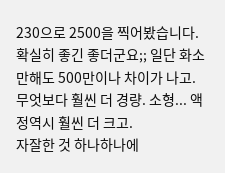230으로 2500을 찍어봤습니다.
확실히 좋긴 좋더군요;; 일단 화소만해도 500만이나 차이가 나고.
무엇보다 훨씬 더 경량. 소형... 액정역시 훨씬 더 크고.
자잘한 것 하나하나에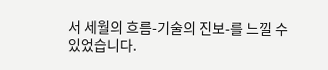서 세월의 흐름-기술의 진보-를 느낄 수 있었습니다.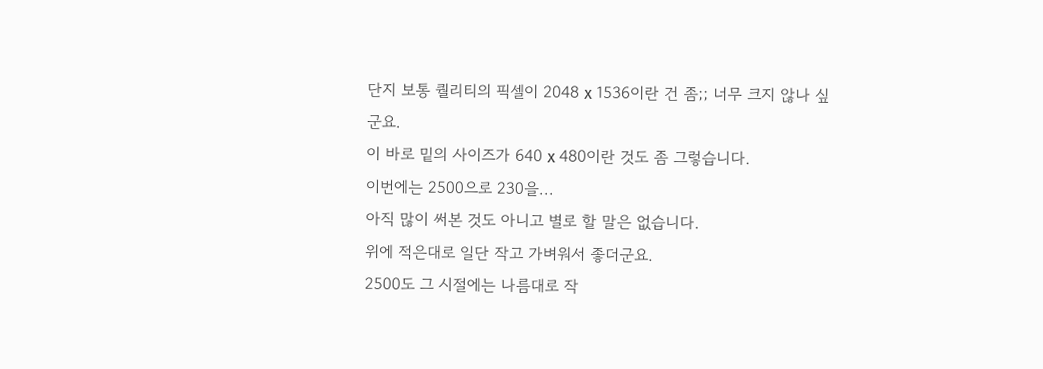단지 보통 퀄리티의 픽셀이 2048 x 1536이란 건 좀;; 너무 크지 않나 싶군요.
이 바로 밑의 사이즈가 640 x 480이란 것도 좀 그렇습니다.
이번에는 2500으로 230을...
아직 많이 써본 것도 아니고 별로 할 말은 없습니다.
위에 적은대로 일단 작고 가벼워서 좋더군요.
2500도 그 시절에는 나름대로 작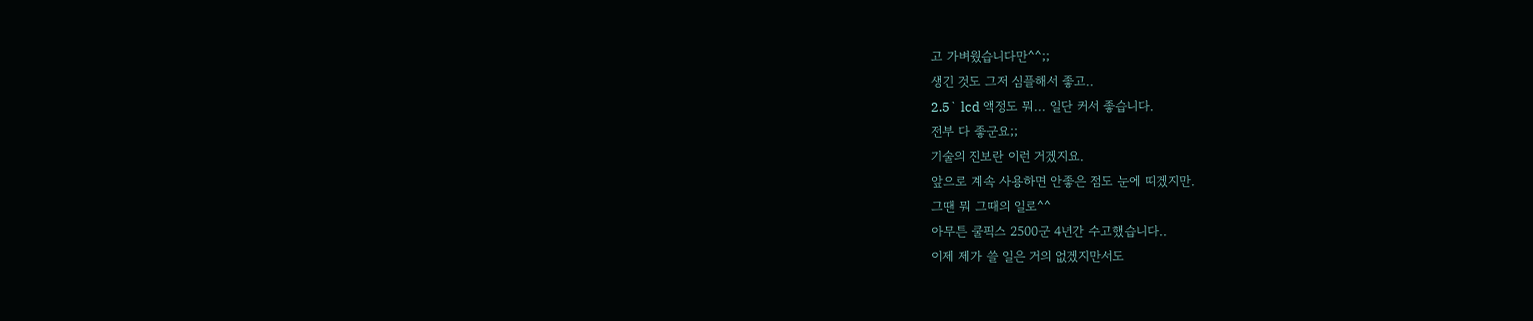고 가벼웠습니다만^^;;
생긴 것도 그저 심플해서 좋고..
2.5` lcd 액정도 뭐... 일단 커서 좋습니다.
전부 다 좋군요;;
기술의 진보란 이런 거겠지요.
앞으로 계속 사용하면 안좋은 점도 눈에 띠겠지만.
그땐 뭐 그때의 일로^^
아무튼 쿨픽스 2500군 4년간 수고했습니다..
이제 제가 쓸 일은 거의 없겠지만서도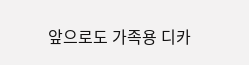앞으로도 가족용 디카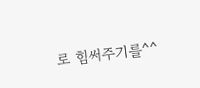로 힘써주기를^^